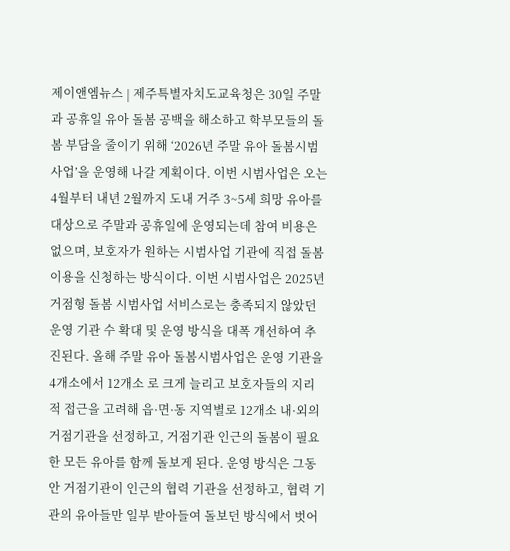제이앤엠뉴스 | 제주특별자치도교육청은 30일 주말과 공휴일 유아 돌봄 공백을 해소하고 학부모들의 돌봄 부담을 줄이기 위해 ‘2026년 주말 유아 돌봄시범사업’을 운영해 나갈 계획이다. 이번 시범사업은 오는 4월부터 내년 2월까지 도내 거주 3~5세 희망 유아를 대상으로 주말과 공휴일에 운영되는데 참여 비용은 없으며, 보호자가 원하는 시범사업 기관에 직접 돌봄 이용을 신청하는 방식이다. 이번 시범사업은 2025년 거점형 돌봄 시범사업 서비스로는 충족되지 않았던 운영 기관 수 확대 및 운영 방식을 대폭 개선하여 추진된다. 올해 주말 유아 돌봄시범사업은 운영 기관을 4개소에서 12개소 로 크게 늘리고 보호자들의 지리적 접근을 고려해 읍·면·동 지역별로 12개소 내·외의 거점기관을 선정하고, 거점기관 인근의 돌봄이 필요한 모든 유아를 함께 돌보게 된다. 운영 방식은 그동안 거점기관이 인근의 협력 기관을 선정하고, 협력 기관의 유아들만 일부 받아들여 돌보던 방식에서 벗어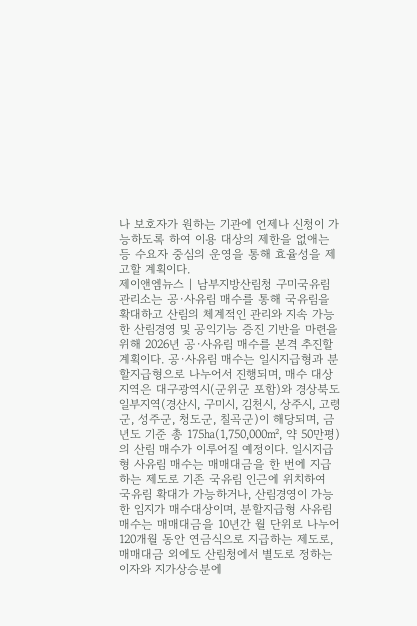나 보호자가 원하는 기관에 언제나 신청이 가능하도록 하여 이용 대상의 제한을 없애는 등 수요자 중심의 운영을 통해 효율성을 제고할 계획이다.
제이앤엠뉴스 | 남부지방산림청 구미국유림관리소는 공·사유림 매수를 통해 국유림을 확대하고 산림의 체계적인 관리와 지속 가능한 산림경영 및 공익기능 증진 기반을 마련을 위해 2026년 공·사유림 매수를 본격 추진할 계획이다. 공·사유림 매수는 일시지급형과 분할지급형으로 나누어서 진행되며, 매수 대상 지역은 대구광역시(군위군 포함)와 경상북도 일부지역(경산시, 구미시, 김천시, 상주시, 고령군, 성주군, 청도군, 칠곡군)이 해당되며, 금년도 기준 총 175㏊(1,750,000㎡, 약 50만평)의 산림 매수가 이루어질 예정이다. 일시지급형 사유림 매수는 매매대금을 한 번에 지급하는 제도로 기존 국유림 인근에 위치하여 국유림 확대가 가능하거나, 산림경영이 가능한 임지가 매수대상이며, 분할지급형 사유림 매수는 매매대금을 10년간 월 단위로 나누어 120개월 동안 연금식으로 지급하는 제도로, 매매대금 외에도 산림청에서 별도로 정하는 이자와 지가상승분에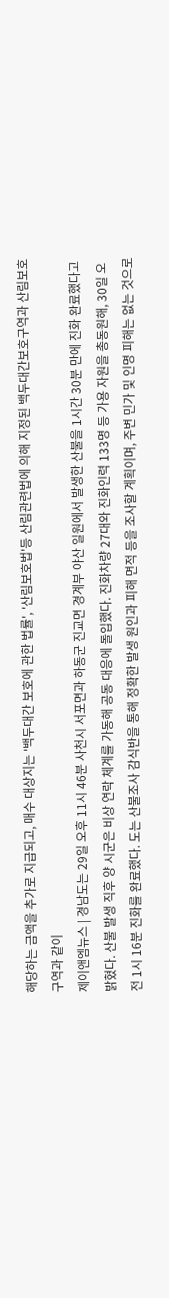해당하는 금액을 추가로 지급되고, 매수 대상지는 '백두대간 보호에 관한 법률', '산림보호법'등 산림관련법에 의해 지정된 백두대간보호구역과 산림보호구역과 같이
제이앤엠뉴스 | 경남도는 29일 오후 11시 46분 사천시 서포면과 하동군 진교면 경계부 야산 일원에서 발생한 산불을 1시간 30분 만에 진화 완료했다고 밝혔다. 산불 발생 직후 양 시군은 비상 연락 체계를 가동해 공동 대응에 돌입했다. 진화차량 27대와 진화인력 133명 등 가용 자원을 총동원해, 30일 오전 1시 16분 진화를 완료했다. 도는 산불조사 감식반을 통해 정확한 발생 원인과 피해 면적 등을 조사할 계획이며, 주변 민가 및 인명 피해는 없는 것으로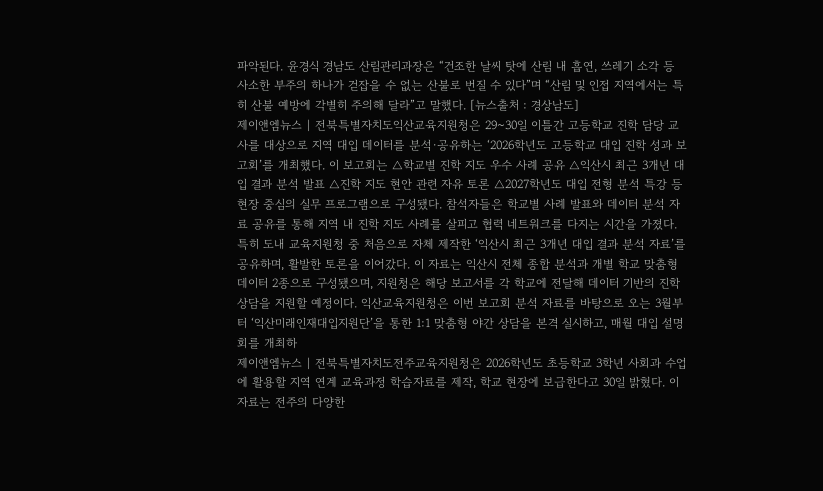파악된다. 윤경식 경남도 산림관리과장은 “건조한 날씨 탓에 산림 내 흡연, 쓰레기 소각 등 사소한 부주의 하나가 걷잡을 수 없는 산불로 번질 수 있다”며 “산림 및 인접 지역에서는 특히 산불 예방에 각별히 주의해 달라”고 말했다. [뉴스출처 : 경상남도]
제이앤엠뉴스 | 전북특별자치도익산교육지원청은 29~30일 이틀간 고등학교 진학 담당 교사를 대상으로 지역 대입 데이터를 분석·공유하는 ‘2026학년도 고등학교 대입 진학 성과 보고회’를 개최했다. 이 보고회는 △학교별 진학 지도 우수 사례 공유 △익산시 최근 3개년 대입 결과 분석 발표 △진학 지도 현안 관련 자유 토론 △2027학년도 대입 전형 분석 특강 등 현장 중심의 실무 프로그램으로 구성됐다. 참석자들은 학교별 사례 발표와 데이터 분석 자료 공유를 통해 지역 내 진학 지도 사례를 살피고 협력 네트워크를 다지는 시간을 가졌다. 특히 도내 교육지원청 중 처음으로 자체 제작한 ‘익산시 최근 3개년 대입 결과 분석 자료’를 공유하며, 활발한 토론을 이어갔다. 이 자료는 익산시 전체 종합 분석과 개별 학교 맞춤형 데이터 2종으로 구성됐으며, 지원청은 해당 보고서를 각 학교에 전달해 데이터 기반의 진학 상담을 지원할 예정이다. 익산교육지원청은 이번 보고회 분석 자료를 바탕으로 오는 3월부터 ‘익산미래인재대입지원단’을 통한 1:1 맞춤형 야간 상담을 본격 실시하고, 매월 대입 설명회를 개최하
제이앤엠뉴스 | 전북특별자치도전주교육지원청은 2026학년도 초등학교 3학년 사회과 수업에 활용할 지역 연계 교육과정 학습자료를 제작, 학교 현장에 보급한다고 30일 밝혔다. 이 자료는 전주의 다양한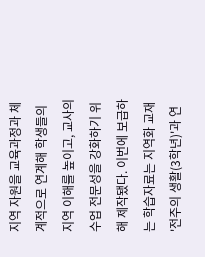지역 자원을 교육과정과 체계적으로 연계해 학생들의 지역 이해를 높이고, 교사의 수업 전문성을 강화하기 위해 제작됐다. 이번에 보급하는 학습자료는 지역화 교재 '전주의 생활(3학년)'과 연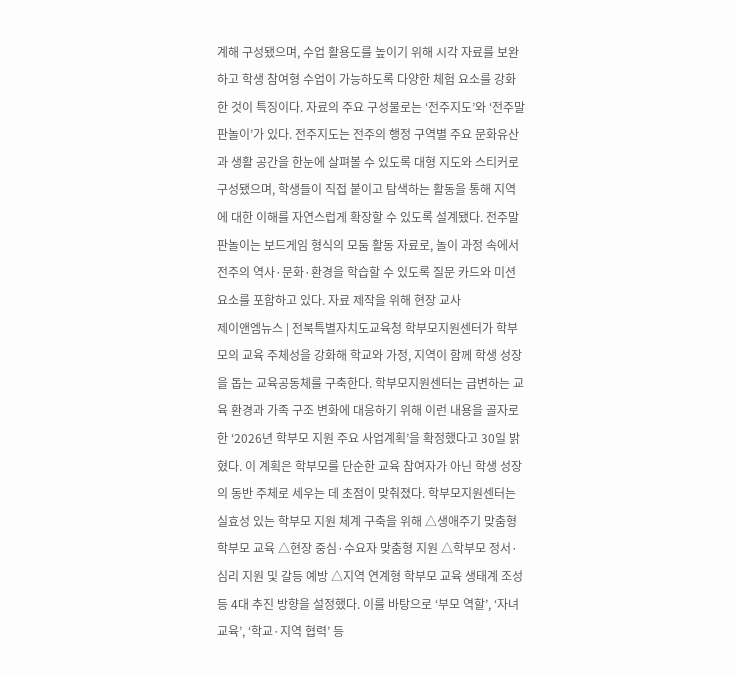계해 구성됐으며, 수업 활용도를 높이기 위해 시각 자료를 보완하고 학생 참여형 수업이 가능하도록 다양한 체험 요소를 강화한 것이 특징이다. 자료의 주요 구성물로는 ‘전주지도’와 ‘전주말판놀이’가 있다. 전주지도는 전주의 행정 구역별 주요 문화유산과 생활 공간을 한눈에 살펴볼 수 있도록 대형 지도와 스티커로 구성됐으며, 학생들이 직접 붙이고 탐색하는 활동을 통해 지역에 대한 이해를 자연스럽게 확장할 수 있도록 설계됐다. 전주말판놀이는 보드게임 형식의 모둠 활동 자료로, 놀이 과정 속에서 전주의 역사·문화·환경을 학습할 수 있도록 질문 카드와 미션 요소를 포함하고 있다. 자료 제작을 위해 현장 교사
제이앤엠뉴스 | 전북특별자치도교육청 학부모지원센터가 학부모의 교육 주체성을 강화해 학교와 가정, 지역이 함께 학생 성장을 돕는 교육공동체를 구축한다. 학부모지원센터는 급변하는 교육 환경과 가족 구조 변화에 대응하기 위해 이런 내용을 골자로 한 ‘2026년 학부모 지원 주요 사업계획’을 확정했다고 30일 밝혔다. 이 계획은 학부모를 단순한 교육 참여자가 아닌 학생 성장의 동반 주체로 세우는 데 초점이 맞춰졌다. 학부모지원센터는 실효성 있는 학부모 지원 체계 구축을 위해 △생애주기 맞춤형 학부모 교육 △현장 중심·수요자 맞춤형 지원 △학부모 정서·심리 지원 및 갈등 예방 △지역 연계형 학부모 교육 생태계 조성 등 4대 추진 방향을 설정했다. 이를 바탕으로 ‘부모 역할’, ‘자녀 교육’, ‘학교·지역 협력’ 등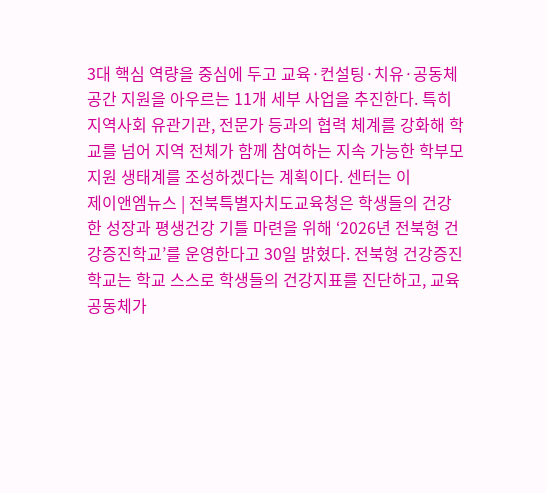3대 핵심 역량을 중심에 두고 교육·컨설팅·치유·공동체 공간 지원을 아우르는 11개 세부 사업을 추진한다. 특히 지역사회 유관기관, 전문가 등과의 협력 체계를 강화해 학교를 넘어 지역 전체가 함께 참여하는 지속 가능한 학부모 지원 생태계를 조성하겠다는 계획이다. 센터는 이
제이앤엠뉴스 | 전북특별자치도교육청은 학생들의 건강한 성장과 평생건강 기틀 마련을 위해 ‘2026년 전북형 건강증진학교’를 운영한다고 30일 밝혔다. 전북형 건강증진학교는 학교 스스로 학생들의 건강지표를 진단하고, 교육공동체가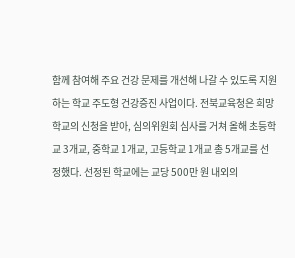함께 참여해 주요 건강 문제를 개선해 나갈 수 있도록 지원하는 학교 주도형 건강증진 사업이다. 전북교육청은 희망학교의 신청을 받아, 심의위원회 심사를 거쳐 올해 초등학교 3개교, 중학교 1개교, 고등학교 1개교 총 5개교를 선정했다. 선정된 학교에는 교당 500만 원 내외의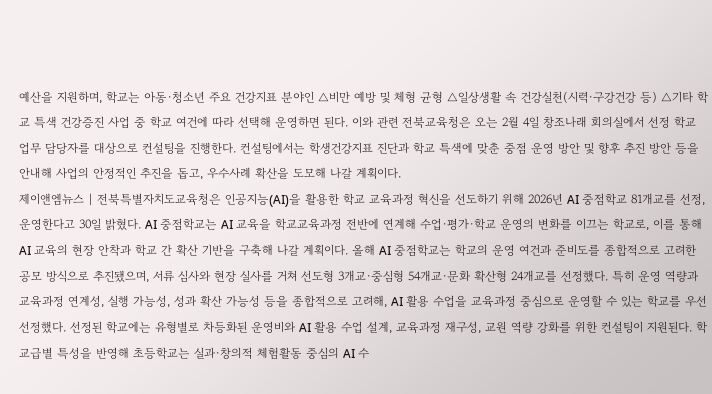예산을 지원하며, 학교는 아동·청소년 주요 건강지표 분야인 △비만 예방 및 체형 균형 △일상생활 속 건강실천(시력·구강건강 등) △기타 학교 특색 건강증진 사업 중 학교 여건에 따라 선택해 운영하면 된다. 이와 관련 전북교육청은 오는 2월 4일 창조나래 회의실에서 선정 학교 업무 담당자를 대상으로 컨설팅을 진행한다. 컨설팅에서는 학생건강지표 진단과 학교 특색에 맞춘 중점 운영 방안 및 향후 추진 방안 등을 안내해 사업의 안정적인 추진을 돕고, 우수사례 확산을 도모해 나갈 계획이다.
제이앤엠뉴스 | 전북특별자치도교육청은 인공지능(AI)을 활용한 학교 교육과정 혁신을 선도하기 위해 2026년 AI 중점학교 81개교를 선정, 운영한다고 30일 밝혔다. AI 중점학교는 AI 교육을 학교교육과정 전반에 연계해 수업·평가·학교 운영의 변화를 이끄는 학교로, 이를 통해 AI 교육의 현장 안착과 학교 간 확산 기반을 구축해 나갈 계획이다. 올해 AI 중점학교는 학교의 운영 여건과 준비도를 종합적으로 고려한 공모 방식으로 추진됐으며, 서류 심사와 현장 실사를 거쳐 선도형 3개교·중심형 54개교·문화 확산형 24개교를 선정했다. 특히 운영 역량과 교육과정 연계성, 실행 가능성, 성과 확산 가능성 등을 종합적으로 고려해, AI 활용 수업을 교육과정 중심으로 운영할 수 있는 학교를 우선 선정했다. 선정된 학교에는 유형별로 차등화된 운영비와 AI 활용 수업 설계, 교육과정 재구성, 교원 역량 강화를 위한 컨설팅이 지원된다. 학교급별 특성을 반영해 초등학교는 실과·창의적 체험활동 중심의 AI 수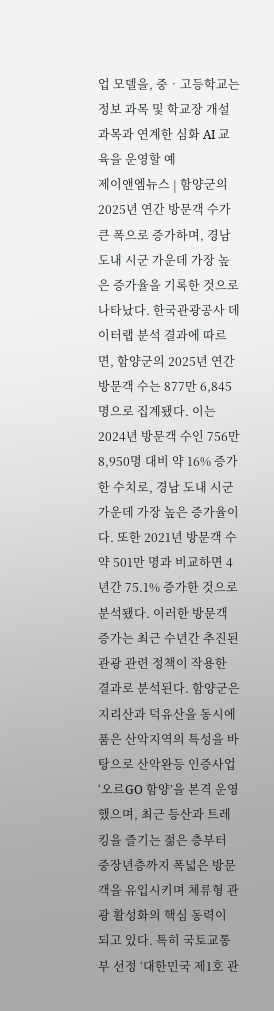업 모델을, 중‧고등학교는 정보 과목 및 학교장 개설 과목과 연계한 심화 AI 교육을 운영할 예
제이앤엠뉴스 | 함양군의 2025년 연간 방문객 수가 큰 폭으로 증가하며, 경남 도내 시군 가운데 가장 높은 증가율을 기록한 것으로 나타났다. 한국관광공사 데이터랩 분석 결과에 따르면, 함양군의 2025년 연간 방문객 수는 877만 6,845명으로 집계됐다. 이는 2024년 방문객 수인 756만 8,950명 대비 약 16% 증가한 수치로, 경남 도내 시군 가운데 가장 높은 증가율이다. 또한 2021년 방문객 수 약 501만 명과 비교하면 4년간 75.1% 증가한 것으로 분석됐다. 이러한 방문객 증가는 최근 수년간 추진된 관광 관련 정책이 작용한 결과로 분석된다. 함양군은 지리산과 덕유산을 동시에 품은 산악지역의 특성을 바탕으로 산악완등 인증사업 ‘오르GO 함양’을 본격 운영했으며, 최근 등산과 트레킹을 즐기는 젊은 층부터 중장년층까지 폭넓은 방문객을 유입시키며 체류형 관광 활성화의 핵심 동력이 되고 있다. 특히 국토교통부 선정 ‘대한민국 제1호 관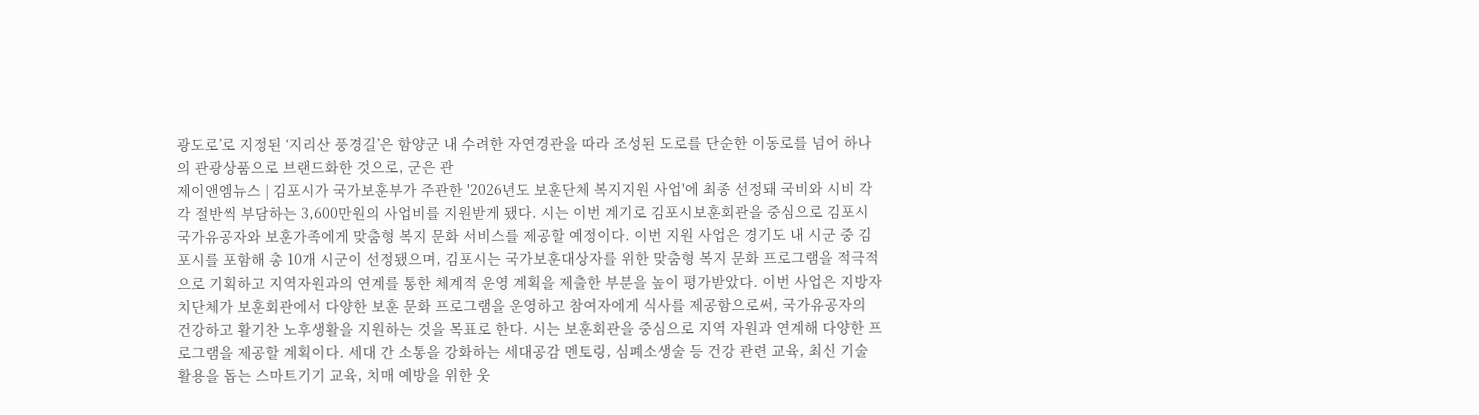광도로’로 지정된 ‘지리산 풍경길’은 함양군 내 수려한 자연경관을 따라 조성된 도로를 단순한 이동로를 넘어 하나의 관광상품으로 브랜드화한 것으로, 군은 관
제이앤엠뉴스 | 김포시가 국가보훈부가 주관한 '2026년도 보훈단체 복지지원 사업'에 최종 선정돼 국비와 시비 각각 절반씩 부담하는 3,600만원의 사업비를 지원받게 됐다. 시는 이번 계기로 김포시보훈회관을 중심으로 김포시 국가유공자와 보훈가족에게 맞춤형 복지 문화 서비스를 제공할 예정이다. 이번 지원 사업은 경기도 내 시군 중 김포시를 포함해 총 10개 시군이 선정됐으며, 김포시는 국가보훈대상자를 위한 맞춤형 복지 문화 프로그램을 적극적으로 기획하고 지역자원과의 연계를 통한 체계적 운영 계획을 제출한 부분을 높이 평가받았다. 이번 사업은 지방자치단체가 보훈회관에서 다양한 보훈 문화 프로그램을 운영하고 참여자에게 식사를 제공함으로써, 국가유공자의 건강하고 활기찬 노후생활을 지원하는 것을 목표로 한다. 시는 보훈회관을 중심으로 지역 자원과 연계해 다양한 프로그램을 제공할 계획이다. 세대 간 소통을 강화하는 세대공감 멘토링, 심폐소생술 등 건강 관련 교육, 최신 기술 활용을 돕는 스마트기기 교육, 치매 예방을 위한 웃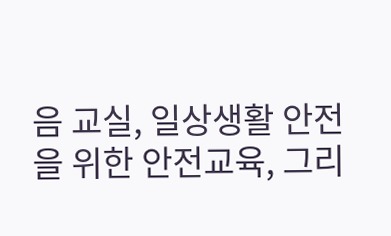음 교실, 일상생활 안전을 위한 안전교육, 그리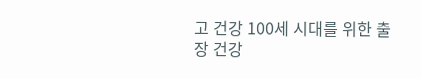고 건강 100세 시대를 위한 출장 건강